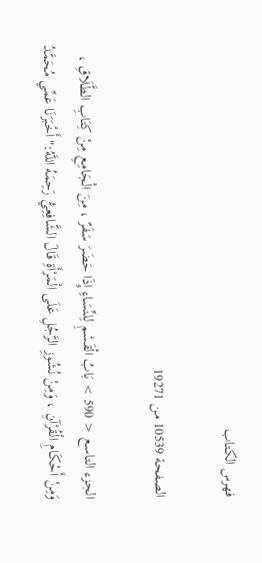فهرس الكتاب

الصفحة 10539 من 19271

الجزء التاسع < 590 > بَابُ الْقَسْمِ لِلنِّسَاءِ إِذَا حَضَرَ سَفَرٌ ، مِنَ الْجَامِعِ مِنْ كِتَابِ الطَّلَاقِ ، وَمِنْ أَحْكَامِ الْقُرْآنِ ، وَمِنْ نُشُوزِ الرَّجُلِ عَلَى الْمَرْأَةِ قَالَ الشَّافِعِيُّ رَحِمَهُ اللَّهُ:"أَخْبَرَنَا عَمِّي مُحَمَّدُ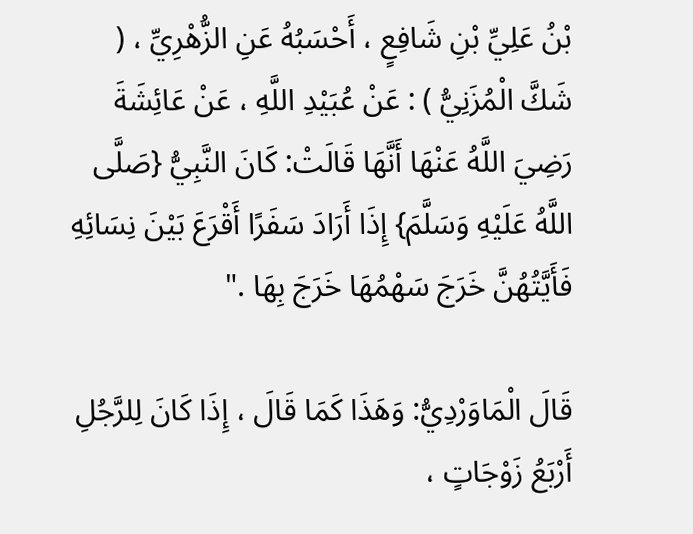بْنُ عَلِيِّ بْنِ شَافِعٍ ، أَحْسَبُهُ عَنِ الزُّهْرِيِّ ، ( شَكَّ الْمُزَنِيُّ ) : عَنْ عُبَيْدِ اللَّهِ ، عَنْ عَائِشَةَ رَضِيَ اللَّهُ عَنْهَا أَنَّهَا قَالَتْ: كَانَ النَّبِيُّ {صَلَّى اللَّهُ عَلَيْهِ وَسَلَّمَ} إِذَا أَرَادَ سَفَرًا أَقْرَعَ بَيْنَ نِسَائِهِ فَأَيَّتُهُنَّ خَرَجَ سَهْمُهَا خَرَجَ بِهَا ."

قَالَ الْمَاوَرْدِيُّ: وَهَذَا كَمَا قَالَ ، إِذَا كَانَ لِلرَّجُلِ أَرْبَعُ زَوْجَاتٍ ،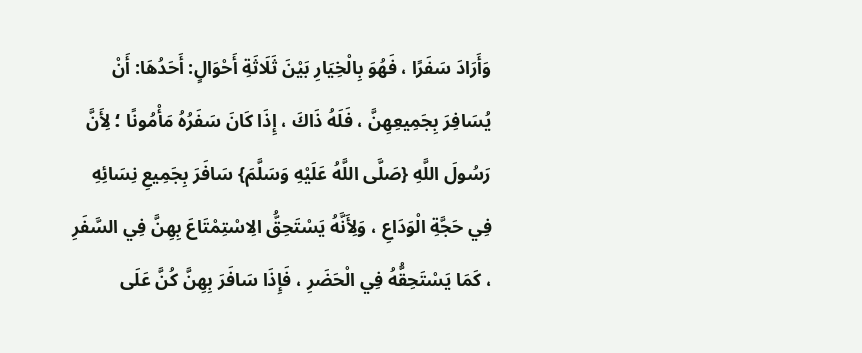وَأَرَادَ سَفَرًا ، فَهُوَ بِالْخِيَارِ بَيْنَ ثَلَاثَةِ أَحْوَالٍ: أَحَدُهَا: أَنْ يُسَافِرَ بِجَمِيعِهِنَّ ، فَلَهُ ذَاكَ ، إِذَا كَانَ سَفَرُهُ مَأْمُونًا ؛ لِأَنَّ رَسُولَ اللَّهِ {صَلَّى اللَّهُ عَلَيْهِ وَسَلَّمَ} سَافَرَ بِجَمِيعِ نِسَائِهِ فِي حَجَّةِ الْوَدَاعِ ، وَلِأَنَّهُ يَسْتَحِقُّ الِاسْتِمْتَاعَ بِهِنَّ فِي السَّفَرِ ، كَمَا يَسْتَحِقُّهُ فِي الْحَضَرِ ، فَإِذَا سَافَرَ بِهِنَّ كُنَّ عَلَى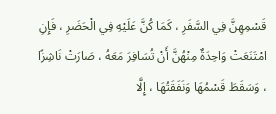قَسْمِهِنَّ فِي السَّفَرِ ، كَمَا كُنَّ عَلَيْهِ فِي الْحَضَرِ ، فَإِنِ امْتَنَعَتْ وَاحِدَةٌ مِنْهُنَّ أَنْ تُسَافِرَ مَعَهُ ، صَارَتْ نَاشِزًا ، وَسَقَطَ قَسْمُهَا وَنَفَقَتُهَا ، إِلَّا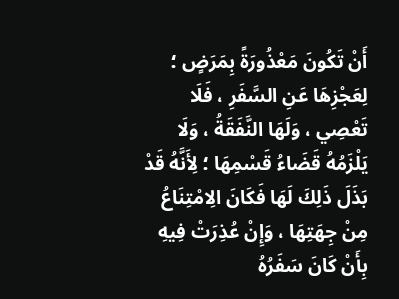أَنْ تَكُونَ مَعْذُورَةً بِمَرَضٍ ؛ لِعَجْزِهَا عَنِ السَّفَرِ ، فَلَا تَعْصِي ، وَلَهَا النَّفَقَةُ ، وَلَا يَلْزَمُهُ قَضَاءُ قَسْمِهَا ؛ لِأَنَّهُ قَدْ بَذَلَ ذَلِكَ لَهَا فَكَانَ الِامْتِنَاعُ مِنْ جِهَتِهَا ، وَإِنْ عُذِرَتْ فِيهِ بِأَنْ كَانَ سَفَرُهُ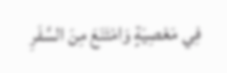فِي مَعْصِيَةٍ وَامْتَنَعَ مِنَ السَّفَرِ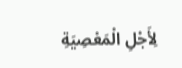لِأَجْلِ الْمَعْصِيَةِ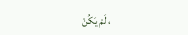، لَمْ يَكُنْ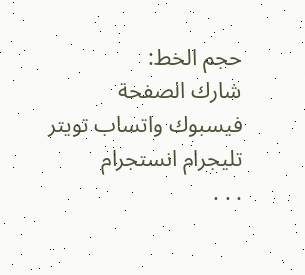حجم الخط:
شارك الصفحة
فيسبوك واتساب تويتر تليجرام انستجرام
. . .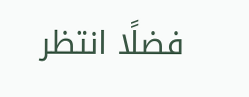فضلًا انتظر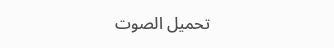تحميل الصوت